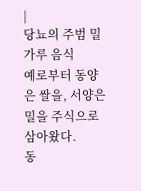|
당뇨의 주범 밀가루 음식
예로부터 동양은 쌀을, 서양은 밀을 주식으로 삼아왔다.
동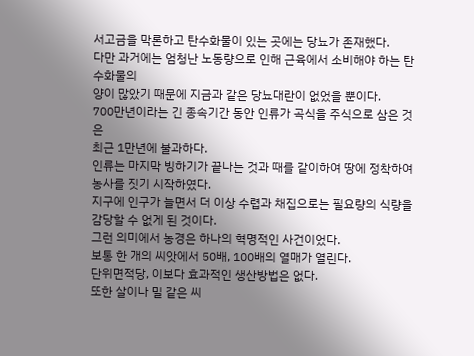서고금을 막론하고 탄수화물이 있는 곳에는 당뇨가 존재했다.
다만 과거에는 엄청난 노동량으로 인해 근육에서 소비해야 하는 탄수화물의
양이 많았기 때문에 지금과 같은 당뇨대란이 없었을 뿐이다.
700만년이라는 긴 종속기간 동안 인류가 곡식을 주식으로 삼은 것은
최근 1만년에 불과하다.
인류는 마지막 빙하기가 끝나는 것과 때를 같이하여 땅에 정착하여
농사를 짓기 시작하였다.
지구에 인구가 늘면서 더 이상 수렵과 채집으로는 필요량의 식량을
감당할 수 없게 된 것이다.
그런 의미에서 농경은 하나의 혁명적인 사건이었다.
보통 한 개의 씨앗에서 50배, 100배의 열매가 열린다.
단위면적당, 이보다 효과적인 생산방법은 없다.
또한 살이나 밀 같은 씨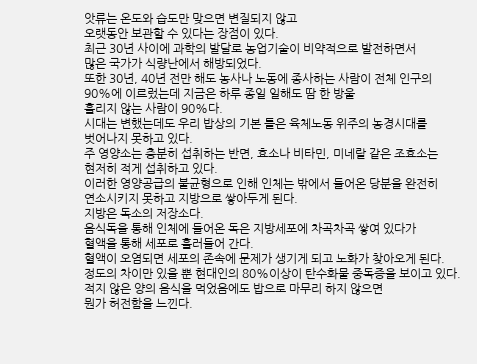앗류는 온도와 습도만 맞으면 변질되지 않고
오랫동안 보관할 수 있다는 장점이 있다.
최근 30년 사이에 과학의 발달로 농업기술이 비약적으로 발전하면서
많은 국가가 식량난에서 해방되었다.
또한 30년, 40년 전만 해도 농사나 노동에 종사하는 사람이 전체 인구의
90%에 이르렀는데 지금은 하루 종일 일해도 땀 한 방울
흘리지 않는 사람이 90%다.
시대는 변했는데도 우리 밥상의 기본 틀은 육체노동 위주의 농경시대를
벗어나지 못하고 있다.
주 영양소는 충분히 섭취하는 반면, 효소나 비타민, 미네랄 같은 조효소는
현저히 적게 섭취하고 있다.
이러한 영양공급의 불균형으로 인해 인체는 밖에서 들어온 당분을 완전히
연소시키지 못하고 지방으로 쌓아두게 된다.
지방은 독소의 저장소다.
음식독을 통해 인체에 들어온 독은 지방세포에 차곡차곡 쌓여 있다가
혈액을 통해 세포로 흘러들어 간다.
혈액이 오염되면 세포의 존속에 문제가 생기게 되고 노화가 찾아오게 된다.
정도의 차이만 있을 뿐 현대인의 80%이상이 탄수화물 중독증을 보이고 있다.
적지 않은 양의 음식을 먹었음에도 밥으로 마무리 하지 않으면
뭔가 허전함을 느낀다.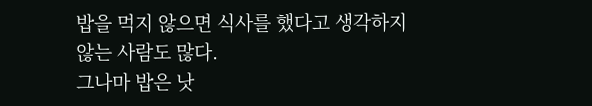밥을 먹지 않으면 식사를 했다고 생각하지 않는 사람도 많다.
그나마 밥은 낫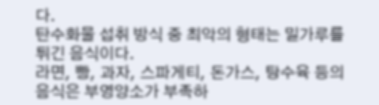다.
탄수화물 섭취 방식 중 최악의 형태는 밀가루를 튀긴 음식이다.
라면, 빵, 과자, 스파게티, 돈가스, 탕수육 등의 음식은 부영양소가 부족하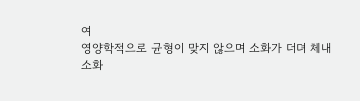여
영양학적으로 균형이 맞지 않으며 소화가 더뎌 체내
소화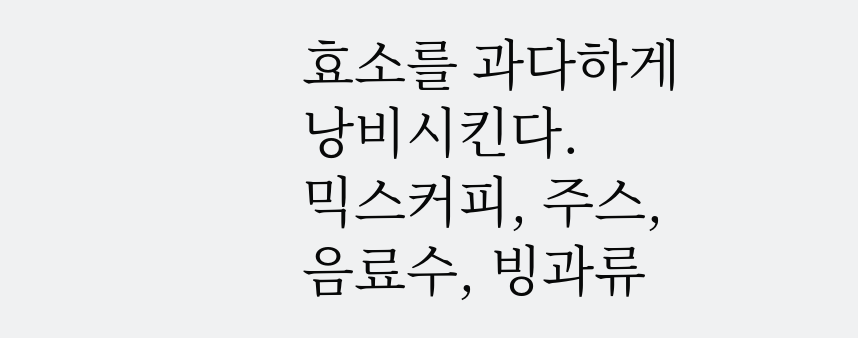효소를 과다하게 낭비시킨다.
믹스커피, 주스, 음료수, 빙과류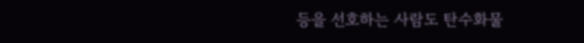등을 선호하는 사람도 탄수화물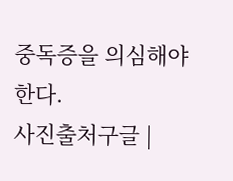중독증을 의심해야 한다.
사진출처구글 |